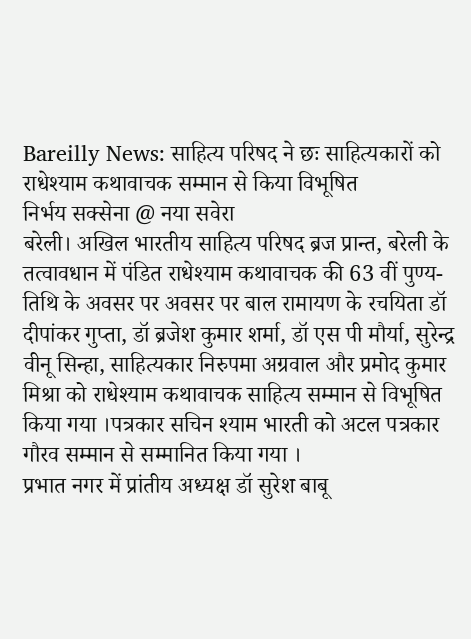Bareilly News: साहित्य परिषद ने छः साहित्यकारों को राधेश्याम कथावाचक सम्मान से किया विभूषित
निर्भय सक्सेना @ नया सवेरा
बरेली। अखिल भारतीय साहित्य परिषद ब्रज प्रान्त, बरेली के तत्वावधान में पंडित राधेश्याम कथावाचक की 63 वीं पुण्य- तिथि के अवसर पर अवसर पर बाल रामायण के रचयिता डॉ दीपांकर गुप्ता, डॉ ब्रजेश कुमार शर्मा, डॉ एस पी मौर्या, सुरेन्द्र वीनू सिन्हा, साहित्यकार निरुपमा अग्रवाल और प्रमोद कुमार मिश्रा को राधेश्याम कथावाचक साहित्य सम्मान से विभूषित किया गया ।पत्रकार सचिन श्याम भारती को अटल पत्रकार गौरव सम्मान से सम्मानित किया गया ।
प्रभात नगर में प्रांतीय अध्यक्ष डॉ सुरेश बाबू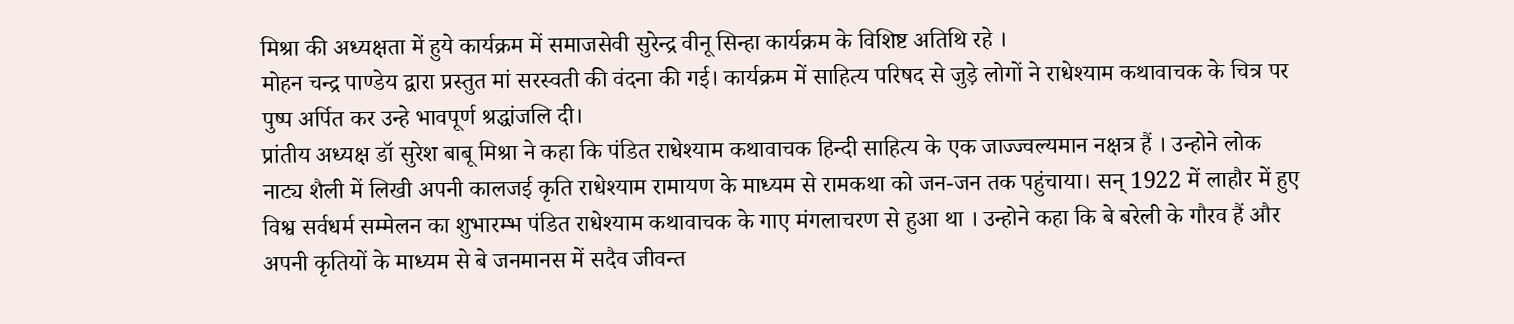मिश्रा की अध्यक्षता में हुये कार्यक्रम में समाजसेवी सुरेन्द्र वीनू सिन्हा कार्यक्रम के विशिष्ट अतिथि रहे ।
मोहन चन्द्र पाण्डेय द्वारा प्रस्तुत मां सरस्वती की वंदना की गई। कार्यक्रम में साहित्य परिषद से जुड़े लोगों ने राधेश्याम कथावाचक के चित्र पर पुष्प अर्पित कर उन्हे भावपूर्ण श्रद्धांजलि दी।
प्रांतीय अध्यक्ष डॉ सुरेश बाबू मिश्रा ने कहा कि पंडित राधेश्याम कथावाचक हिन्दी साहित्य के एक जाज्ज्वल्यमान नक्षत्र हैं । उन्होने लोक नाट्य शैली में लिखी अपनी कालजई कृति राधेश्याम रामायण के माध्यम से रामकथा को जन-जन तक पहुंचाया। सन् 1922 में लाहौर में हुए विश्व सर्वधर्म सम्मेलन का शुभारम्भ पंडित राधेश्याम कथावाचक के गाए मंगलाचरण से हुआ था । उन्होने कहा कि बे बरेली के गौरव हैं और अपनी कृतियों के माध्यम से बे जनमानस में सदैव जीवन्त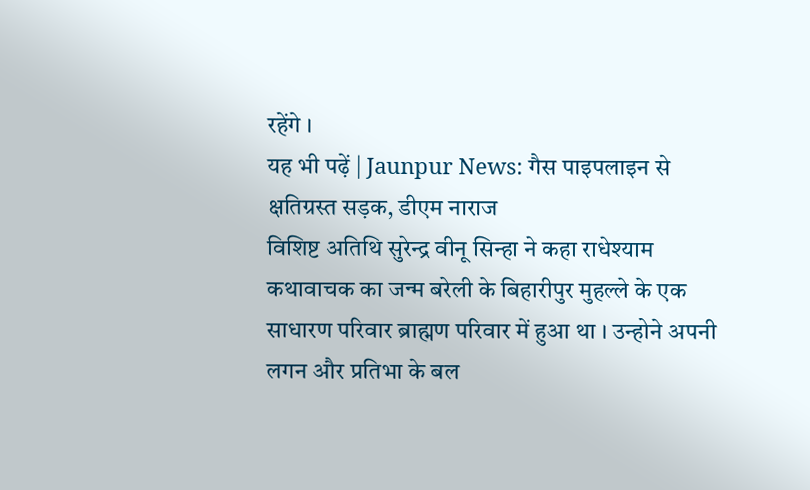रहेंगे ।
यह भी पढ़ें | Jaunpur News: गैस पाइपलाइन से क्षतिग्रस्त सड़क, डीएम नाराज
विशिष्ट अतिथि सुरेन्द्र वीनू सिन्हा ने कहा राधेश्याम कथावाचक का जन्म बरेली के बिहारीपुर मुहल्ले के एक साधारण परिवार ब्राह्मण परिवार में हुआ था । उन्होने अपनी लगन और प्रतिभा के बल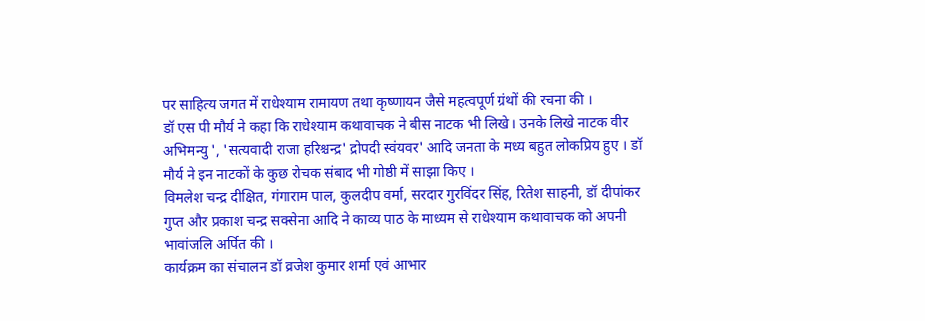पर साहित्य जगत में राधेश्याम रामायण तथा कृष्णायन जैसे महत्वपूर्ण ग्रंथों की रचना की ।
डॉ एस पी मौर्य ने कहा कि राधेश्याम कथावाचक ने बीस नाटक भी लिखे। उनके लिखे नाटक वीर अभिमन्यु ', 'सत्यवादी राजा हरिश्चन्द्र' द्रोपदी स्वंयवर' आदि जनता के मध्य बहुत लोकप्रिय हुए । डॉ मौर्य ने इन नाटकों के कुछ रोचक संबाद भी गोष्ठी में साझा किए ।
विमलेश चन्द्र दीक्षित, गंगाराम पाल, कुलदीप वर्मा, सरदार गुरविंदर सिंह, रितेश साहनी, डॉ दीपांकर गुप्त और प्रकाश चन्द्र सक्सेना आदि ने काव्य पाठ के माध्यम से राधेश्याम कथावाचक को अपनी भावांजलि अर्पित की ।
कार्यक्रम का संचालन डॉ व्रजेश कुमार शर्मा एवं आभार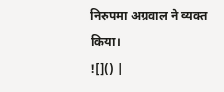निरुपमा अग्रवाल ने व्यक्त किया।
![]() |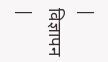| विज्ञापन |